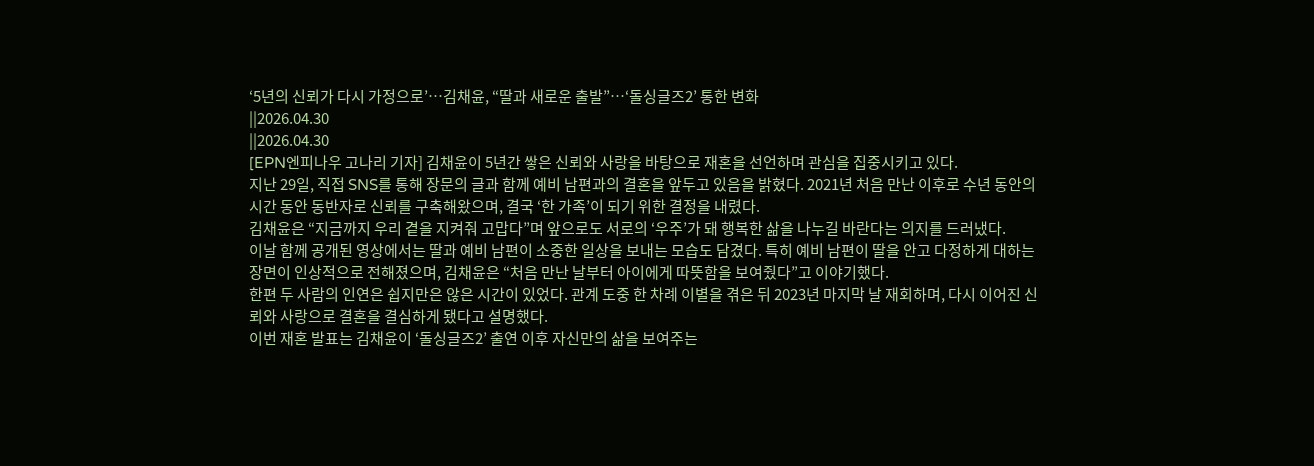‘5년의 신뢰가 다시 가정으로’…김채윤, “딸과 새로운 출발”…‘돌싱글즈2’ 통한 변화
||2026.04.30
||2026.04.30
[EPN엔피나우 고나리 기자] 김채윤이 5년간 쌓은 신뢰와 사랑을 바탕으로 재혼을 선언하며 관심을 집중시키고 있다.
지난 29일, 직접 SNS를 통해 장문의 글과 함께 예비 남편과의 결혼을 앞두고 있음을 밝혔다. 2021년 처음 만난 이후로 수년 동안의 시간 동안 동반자로 신뢰를 구축해왔으며, 결국 ‘한 가족’이 되기 위한 결정을 내렸다.
김채윤은 “지금까지 우리 곁을 지켜줘 고맙다”며 앞으로도 서로의 ‘우주’가 돼 행복한 삶을 나누길 바란다는 의지를 드러냈다.
이날 함께 공개된 영상에서는 딸과 예비 남편이 소중한 일상을 보내는 모습도 담겼다. 특히 예비 남편이 딸을 안고 다정하게 대하는 장면이 인상적으로 전해졌으며, 김채윤은 “처음 만난 날부터 아이에게 따뜻함을 보여줬다”고 이야기했다.
한편 두 사람의 인연은 쉽지만은 않은 시간이 있었다. 관계 도중 한 차례 이별을 겪은 뒤 2023년 마지막 날 재회하며, 다시 이어진 신뢰와 사랑으로 결혼을 결심하게 됐다고 설명했다.
이번 재혼 발표는 김채윤이 ‘돌싱글즈2’ 출연 이후 자신만의 삶을 보여주는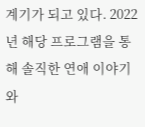계기가 되고 있다. 2022년 해당 프로그램을 통해 솔직한 연애 이야기와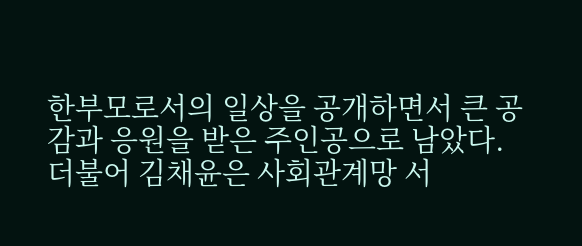한부모로서의 일상을 공개하면서 큰 공감과 응원을 받은 주인공으로 남았다.
더불어 김채윤은 사회관계망 서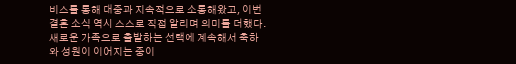비스를 통해 대중과 지속적으로 소통해왔고, 이번 결혼 소식 역시 스스로 직접 알리며 의미를 더했다. 새로운 가족으로 출발하는 선택에 계속해서 축하와 성원이 이어지는 중이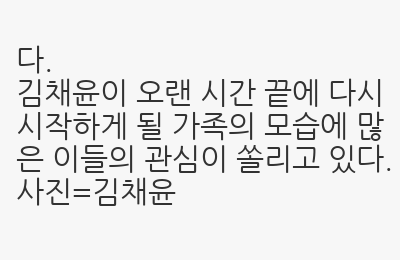다.
김채윤이 오랜 시간 끝에 다시 시작하게 될 가족의 모습에 많은 이들의 관심이 쏠리고 있다.
사진=김채윤